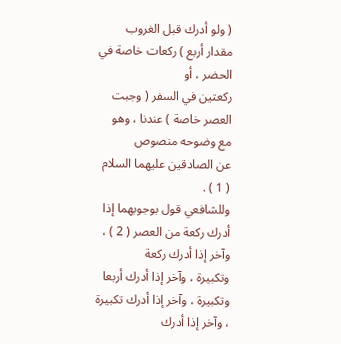( ولو أدرك قبل الغروب مقدار أربع ) ركعات خاصة في الحضر ، أو
ركعتين في السفر ( وجبت العصر خاصة ) عندنا ، وهو مع وضوحه منصوص
عن الصادقين عليهما السلام ( 1 ) .
وللشافعي قول بوجوبهما إذا أدرك ركعة من العصر ( 2 ) ، وآخر إذا أدرك ركعة
وتكبيرة ، وآخر إذا أدرك أربعا وتكبيرة ، وآخر إذا أدرك تكبيرة ، وآخر إذا أدرك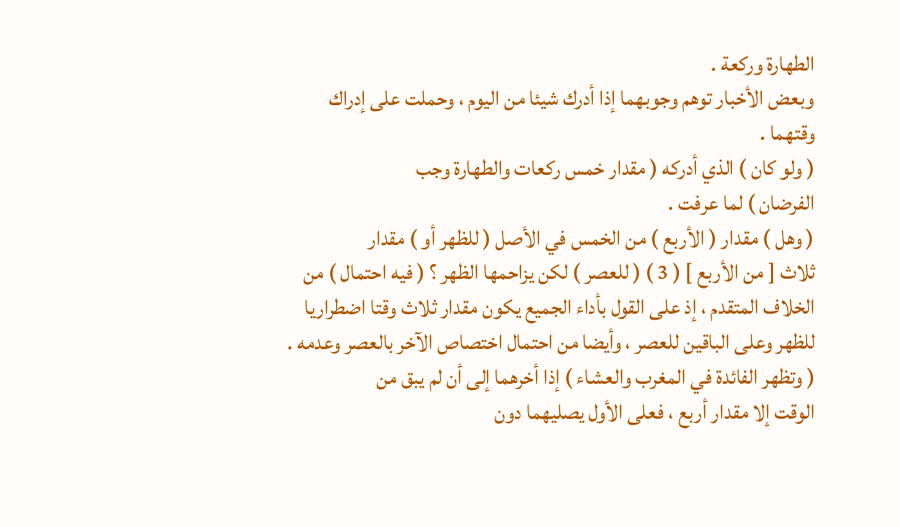الطهارة وركعة .
وبعض الأخبار توهم وجوبهما إذا أدرك شيئا من اليوم ، وحملت على إدراك
وقتهما .
( ولو كان ) الذي أدركه ( مقدار خمس ركعات والطهارة وجب
الفرضان ) لما عرفت .
( وهل ) مقدار ( الأربع ) من الخمس في الأصل ( للظهر أو ) مقدار
ثلاث [ من الأربع ] ( 3 ) ( للعصر ) لكن يزاحمها الظهر ؟ ( فيه احتمال ) من
الخلاف المتقدم ، إذ على القول بأداء الجميع يكون مقدار ثلاث وقتا اضطراريا
للظهر وعلى الباقين للعصر ، وأيضا من احتمال اختصاص الآخر بالعصر وعدمه .
( وتظهر الفائدة في المغرب والعشاء ) إذا أخرهما إلى أن لم يبق من
الوقت إلا مقدار أربع ، فعلى الأول يصليهما دون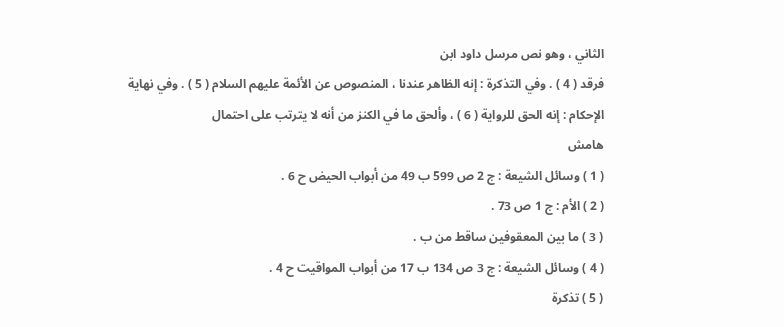الثاني ، وهو نص مرسل داود ابن
فرقد ( 4 ) . وفي التذكرة : إنه الظاهر عندنا ، المنصوص عن الأئمة عليهم السلام ( 5 ) . وفي نهاية
الإحكام : إنه الحق للرواية ( 6 ) ، وألحق ما في الكنز من أنه لا يترتب على احتمال
هامش
( 1 ) وسائل الشيعة : ج 2 ص 599 ب 49 من أبواب الحيض ح 6 .
( 2 ) الأم : ج 1 ص 73 .
( 3 ) ما بين المعقوفين ساقط من ب .
( 4 ) وسائل الشيعة : ج 3 ص 134 ب 17 من أبواب المواقيت ح 4 .
( 5 ) تذكرة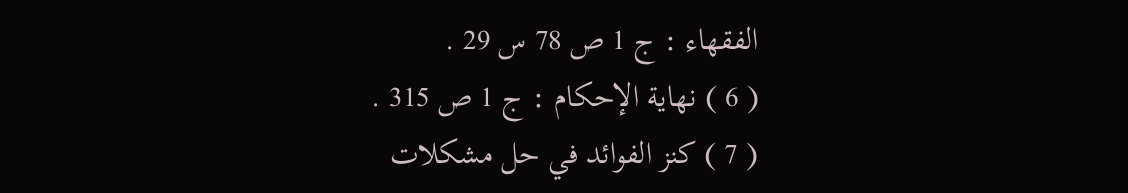الفقهاء : ج 1 ص 78 س 29 .
( 6 ) نهاية الإحكام : ج 1 ص 315 .
( 7 ) كنز الفوائد في حل مشكلات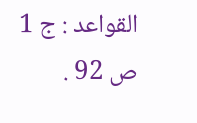القواعد : ج 1 ص 92 .